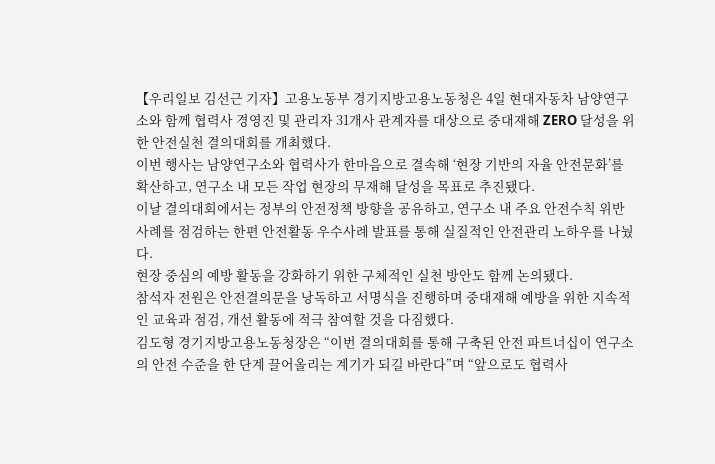【우리일보 김선근 기자】고용노동부 경기지방고용노동청은 4일 현대자동차 남양연구소와 함께 협력사 경영진 및 관리자 31개사 관계자를 대상으로 중대재해 ZERO 달성을 위한 안전실천 결의대회를 개최했다.
이번 행사는 남양연구소와 협력사가 한마음으로 결속해 ‘현장 기반의 자율 안전문화’를 확산하고, 연구소 내 모든 작업 현장의 무재해 달성을 목표로 추진됐다.
이날 결의대회에서는 정부의 안전정책 방향을 공유하고, 연구소 내 주요 안전수칙 위반 사례를 점검하는 한편 안전활동 우수사례 발표를 통해 실질적인 안전관리 노하우를 나눴다.
현장 중심의 예방 활동을 강화하기 위한 구체적인 실천 방안도 함께 논의됐다.
참석자 전원은 안전결의문을 낭독하고 서명식을 진행하며 중대재해 예방을 위한 지속적인 교육과 점검, 개선 활동에 적극 참여할 것을 다짐했다.
김도형 경기지방고용노동청장은 “이번 결의대회를 통해 구축된 안전 파트너십이 연구소의 안전 수준을 한 단계 끌어올리는 계기가 되길 바란다”며 “앞으로도 협력사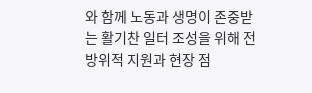와 함께 노동과 생명이 존중받는 활기찬 일터 조성을 위해 전방위적 지원과 현장 점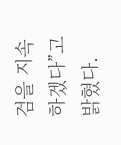검을 지속하겠다”고 밝혔다.